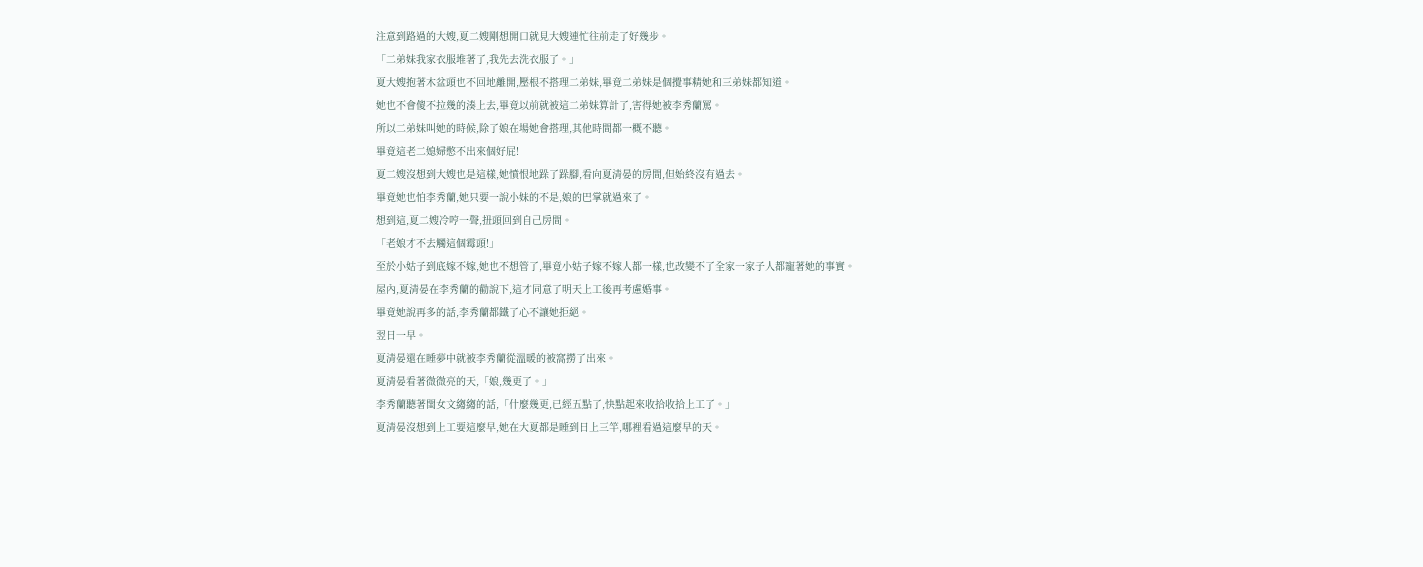注意到路過的大嫂,夏二嫂剛想開口就見大嫂連忙往前走了好幾步。
「二弟妹我家衣服堆著了,我先去洗衣服了。」
夏大嫂抱著木盆頭也不回地離開,壓根不搭理二弟妹,畢竟二弟妹是個攪事精她和三弟妹都知道。
她也不會傻不拉幾的湊上去,畢竟以前就被這二弟妹算計了,害得她被李秀蘭罵。
所以二弟妹叫她的時候,除了娘在場她會搭理,其他時間都一概不聽。
畢竟這老二媳婦憋不出來個好屁!
夏二嫂沒想到大嫂也是這樣,她憤恨地跺了跺腳,看向夏清晏的房間,但始終沒有過去。
畢竟她也怕李秀蘭,她只要一說小妹的不是,娘的巴掌就過來了。
想到這,夏二嫂冷哼一聲,扭頭回到自己房間。
「老娘才不去觸這個霉頭!」
至於小姑子到底嫁不嫁,她也不想管了,畢竟小姑子嫁不嫁人都一樣,也改變不了全家一家子人都寵著她的事實。
屋內,夏清晏在李秀蘭的勸說下,這才同意了明天上工後再考慮婚事。
畢竟她說再多的話,李秀蘭都鐵了心不讓她拒絕。
翌日一早。
夏清晏還在睡夢中就被李秀蘭從溫暖的被窩撈了出來。
夏清晏看著微微亮的天,「娘,幾更了。」
李秀蘭聽著閨女文縐縐的話,「什麼幾更,已經五點了,快點起來收拾收拾上工了。」
夏清晏沒想到上工要這麼早,她在大夏都是睡到日上三竿,哪裡看過這麼早的天。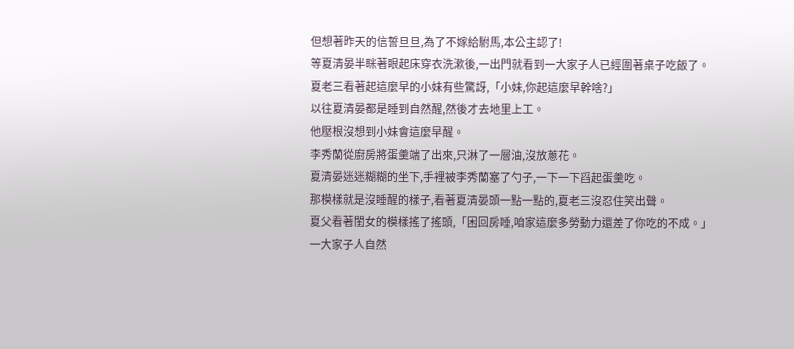但想著昨天的信誓旦旦,為了不嫁給駙馬,本公主認了!
等夏清晏半眯著眼起床穿衣洗漱後,一出門就看到一大家子人已經圍著桌子吃飯了。
夏老三看著起這麼早的小妹有些驚訝,「小妹,你起這麼早幹啥?」
以往夏清晏都是睡到自然醒,然後才去地里上工。
他壓根沒想到小妹會這麼早醒。
李秀蘭從廚房將蛋羹端了出來,只淋了一層油,沒放蔥花。
夏清晏迷迷糊糊的坐下,手裡被李秀蘭塞了勺子,一下一下舀起蛋羹吃。
那模樣就是沒睡醒的樣子,看著夏清晏頭一點一點的,夏老三沒忍住笑出聲。
夏父看著閨女的模樣搖了搖頭,「困回房睡,咱家這麼多勞動力還差了你吃的不成。」
一大家子人自然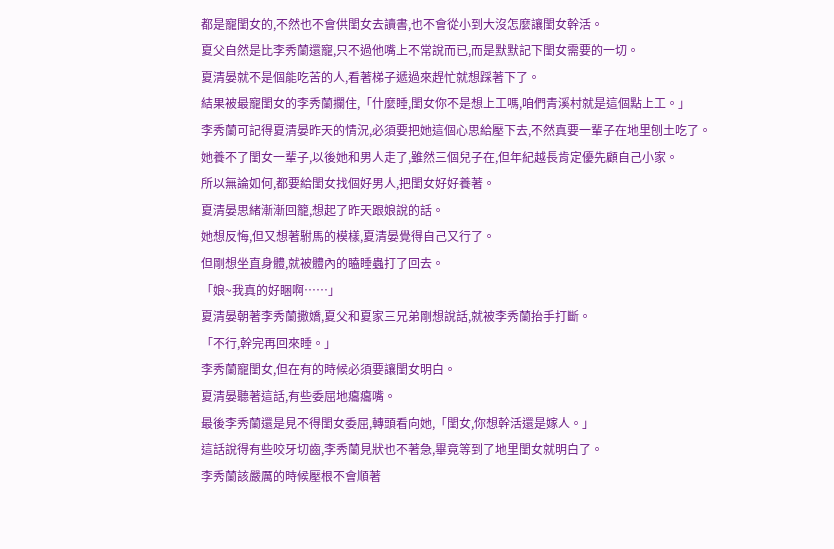都是寵閨女的,不然也不會供閨女去讀書,也不會從小到大沒怎麼讓閨女幹活。
夏父自然是比李秀蘭還寵,只不過他嘴上不常說而已,而是默默記下閨女需要的一切。
夏清晏就不是個能吃苦的人,看著梯子遞過來趕忙就想踩著下了。
結果被最寵閨女的李秀蘭攔住,「什麼睡,閨女你不是想上工嗎,咱們青溪村就是這個點上工。」
李秀蘭可記得夏清晏昨天的情況,必須要把她這個心思給壓下去,不然真要一輩子在地里刨土吃了。
她養不了閨女一輩子,以後她和男人走了,雖然三個兒子在,但年紀越長肯定優先顧自己小家。
所以無論如何,都要給閨女找個好男人,把閨女好好養著。
夏清晏思緒漸漸回籠,想起了昨天跟娘說的話。
她想反悔,但又想著駙馬的模樣,夏清晏覺得自己又行了。
但剛想坐直身體,就被體內的瞌睡蟲打了回去。
「娘~我真的好睏啊……」
夏清晏朝著李秀蘭撒嬌,夏父和夏家三兄弟剛想說話,就被李秀蘭抬手打斷。
「不行,幹完再回來睡。」
李秀蘭寵閨女,但在有的時候必須要讓閨女明白。
夏清晏聽著這話,有些委屈地癟癟嘴。
最後李秀蘭還是見不得閨女委屈,轉頭看向她,「閨女,你想幹活還是嫁人。」
這話說得有些咬牙切齒,李秀蘭見狀也不著急,畢竟等到了地里閨女就明白了。
李秀蘭該嚴厲的時候壓根不會順著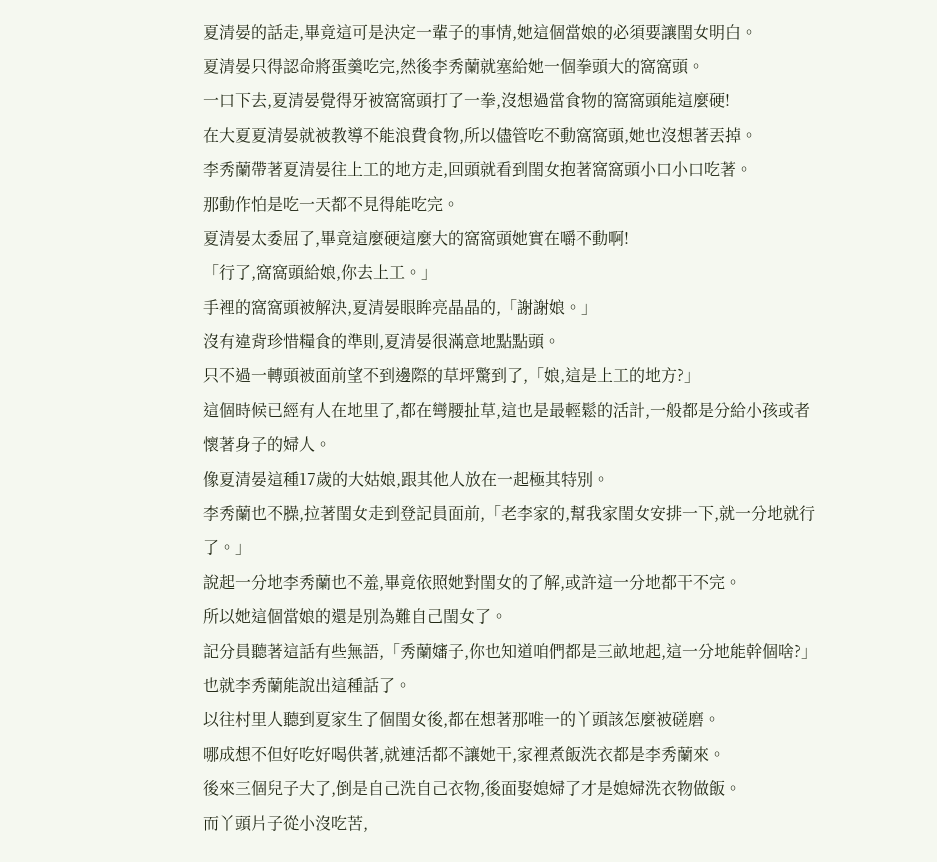夏清晏的話走,畢竟這可是決定一輩子的事情,她這個當娘的必須要讓閨女明白。
夏清晏只得認命將蛋羹吃完,然後李秀蘭就塞給她一個拳頭大的窩窩頭。
一口下去,夏清晏覺得牙被窩窩頭打了一拳,沒想過當食物的窩窩頭能這麼硬!
在大夏夏清晏就被教導不能浪費食物,所以儘管吃不動窩窩頭,她也沒想著丟掉。
李秀蘭帶著夏清晏往上工的地方走,回頭就看到閨女抱著窩窩頭小口小口吃著。
那動作怕是吃一天都不見得能吃完。
夏清晏太委屈了,畢竟這麼硬這麼大的窩窩頭她實在嚼不動啊!
「行了,窩窩頭給娘,你去上工。」
手裡的窩窩頭被解決,夏清晏眼眸亮晶晶的,「謝謝娘。」
沒有違背珍惜糧食的準則,夏清晏很滿意地點點頭。
只不過一轉頭被面前望不到邊際的草坪驚到了,「娘,這是上工的地方?」
這個時候已經有人在地里了,都在彎腰扯草,這也是最輕鬆的活計,一般都是分給小孩或者懷著身子的婦人。
像夏清晏這種17歲的大姑娘,跟其他人放在一起極其特別。
李秀蘭也不臊,拉著閨女走到登記員面前,「老李家的,幫我家閨女安排一下,就一分地就行了。」
說起一分地李秀蘭也不羞,畢竟依照她對閨女的了解,或許這一分地都干不完。
所以她這個當娘的還是別為難自己閨女了。
記分員聽著這話有些無語,「秀蘭嬸子,你也知道咱們都是三畝地起,這一分地能幹個啥?」
也就李秀蘭能說出這種話了。
以往村里人聽到夏家生了個閨女後,都在想著那唯一的丫頭該怎麼被磋磨。
哪成想不但好吃好喝供著,就連活都不讓她干,家裡煮飯洗衣都是李秀蘭來。
後來三個兒子大了,倒是自己洗自己衣物,後面娶媳婦了才是媳婦洗衣物做飯。
而丫頭片子從小沒吃苦,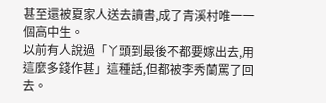甚至還被夏家人送去讀書,成了青溪村唯一一個高中生。
以前有人說過「丫頭到最後不都要嫁出去,用這麼多錢作甚」這種話,但都被李秀蘭罵了回去。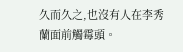久而久之,也沒有人在李秀蘭面前觸霉頭。